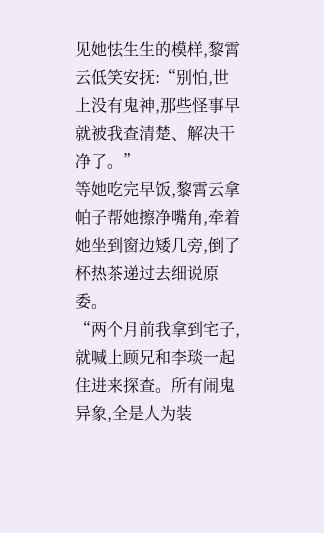见她怯生生的模样,黎霄云低笑安抚:“别怕,世上没有鬼神,那些怪事早就被我查清楚、解决干净了。”
等她吃完早饭,黎霄云拿帕子帮她擦净嘴角,牵着她坐到窗边矮几旁,倒了杯热茶递过去细说原委。
“两个月前我拿到宅子,就喊上顾兄和李琰一起住进来探查。所有闹鬼异象,全是人为装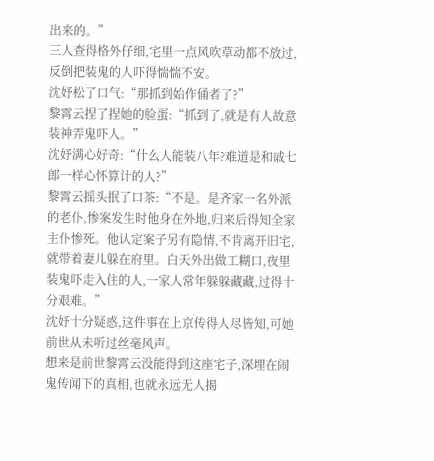出来的。”
三人查得格外仔细,宅里一点风吹草动都不放过,反倒把装鬼的人吓得惴惴不安。
沈妤松了口气:“那抓到始作俑者了?”
黎霄云捏了捏她的脸蛋:“抓到了,就是有人故意装神弄鬼吓人。”
沈妤满心好奇:“什么人能装八年?难道是和戚七郎一样心怀算计的人?”
黎霄云摇头抿了口茶:“不是。是齐家一名外派的老仆,惨案发生时他身在外地,归来后得知全家主仆惨死。他认定案子另有隐情,不肯离开旧宅,就带着妻儿躲在府里。白天外出做工糊口,夜里装鬼吓走入住的人,一家人常年躲躲藏藏,过得十分艰难。”
沈妤十分疑惑,这件事在上京传得人尽皆知,可她前世从未听过丝毫风声。
想来是前世黎霄云没能得到这座宅子,深埋在闹鬼传闻下的真相,也就永远无人揭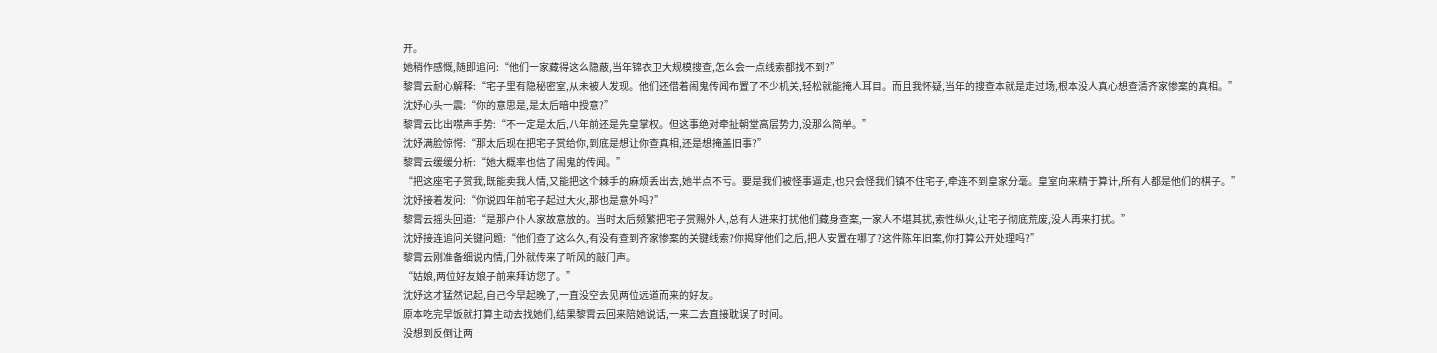开。
她稍作感慨,随即追问:“他们一家藏得这么隐蔽,当年锦衣卫大规模搜查,怎么会一点线索都找不到?”
黎霄云耐心解释:“宅子里有隐秘密室,从未被人发现。他们还借着闹鬼传闻布置了不少机关,轻松就能掩人耳目。而且我怀疑,当年的搜查本就是走过场,根本没人真心想查清齐家惨案的真相。”
沈妤心头一震:“你的意思是,是太后暗中授意?”
黎霄云比出噤声手势:“不一定是太后,八年前还是先皇掌权。但这事绝对牵扯朝堂高层势力,没那么简单。”
沈妤满脸惊愕:“那太后现在把宅子赏给你,到底是想让你查真相,还是想掩盖旧事?”
黎霄云缓缓分析:“她大概率也信了闹鬼的传闻。”
“把这座宅子赏我,既能卖我人情,又能把这个棘手的麻烦丢出去,她半点不亏。要是我们被怪事逼走,也只会怪我们镇不住宅子,牵连不到皇家分毫。皇室向来精于算计,所有人都是他们的棋子。”
沈妤接着发问:“你说四年前宅子起过大火,那也是意外吗?”
黎霄云摇头回道:“是那户仆人家故意放的。当时太后频繁把宅子赏赐外人,总有人进来打扰他们藏身查案,一家人不堪其扰,索性纵火,让宅子彻底荒废,没人再来打扰。”
沈妤接连追问关键问题:“他们查了这么久,有没有查到齐家惨案的关键线索?你揭穿他们之后,把人安置在哪了?这件陈年旧案,你打算公开处理吗?”
黎霄云刚准备细说内情,门外就传来了听风的敲门声。
“姑娘,两位好友娘子前来拜访您了。”
沈妤这才猛然记起,自己今早起晚了,一直没空去见两位远道而来的好友。
原本吃完早饭就打算主动去找她们,结果黎霄云回来陪她说话,一来二去直接耽误了时间。
没想到反倒让两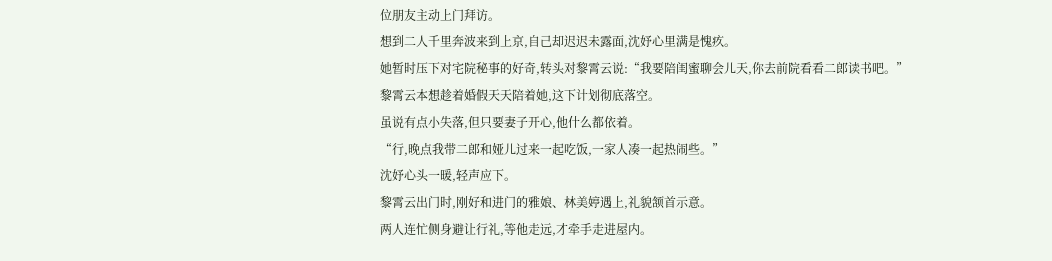位朋友主动上门拜访。
想到二人千里奔波来到上京,自己却迟迟未露面,沈妤心里满是愧疚。
她暂时压下对宅院秘事的好奇,转头对黎霄云说:“我要陪闺蜜聊会儿天,你去前院看看二郎读书吧。”
黎霄云本想趁着婚假天天陪着她,这下计划彻底落空。
虽说有点小失落,但只要妻子开心,他什么都依着。
“行,晚点我带二郎和娅儿过来一起吃饭,一家人凑一起热闹些。”
沈妤心头一暖,轻声应下。
黎霄云出门时,刚好和进门的雅娘、林美婷遇上,礼貌颔首示意。
两人连忙侧身避让行礼,等他走远,才牵手走进屋内。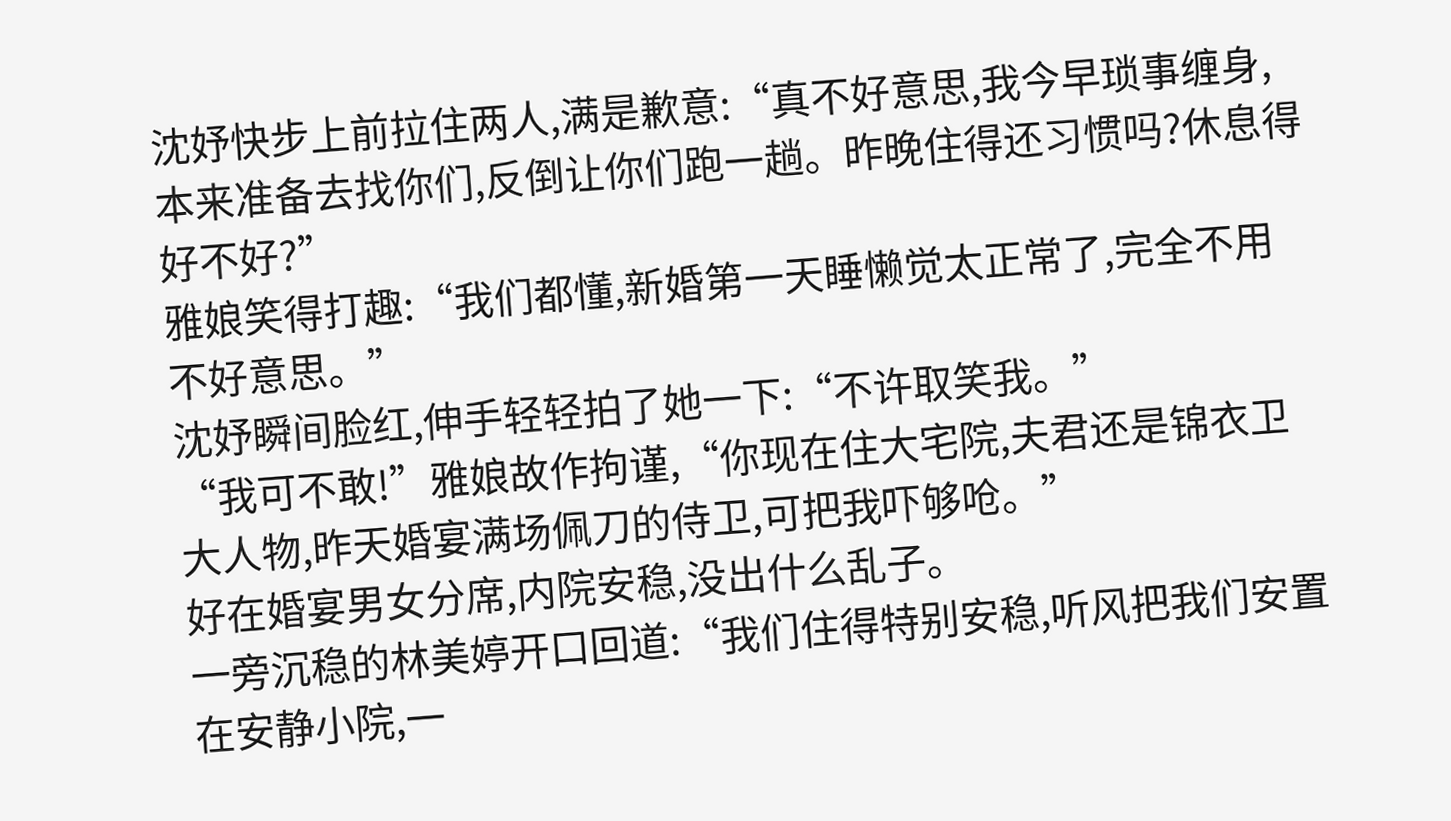沈妤快步上前拉住两人,满是歉意:“真不好意思,我今早琐事缠身,本来准备去找你们,反倒让你们跑一趟。昨晚住得还习惯吗?休息得好不好?”
雅娘笑得打趣:“我们都懂,新婚第一天睡懒觉太正常了,完全不用不好意思。”
沈妤瞬间脸红,伸手轻轻拍了她一下:“不许取笑我。”
“我可不敢!”雅娘故作拘谨,“你现在住大宅院,夫君还是锦衣卫大人物,昨天婚宴满场佩刀的侍卫,可把我吓够呛。”
好在婚宴男女分席,内院安稳,没出什么乱子。
一旁沉稳的林美婷开口回道:“我们住得特别安稳,听风把我们安置在安静小院,一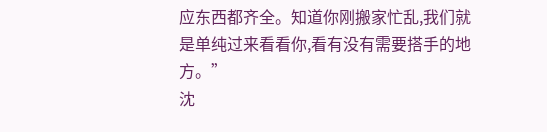应东西都齐全。知道你刚搬家忙乱,我们就是单纯过来看看你,看有没有需要搭手的地方。”
沈